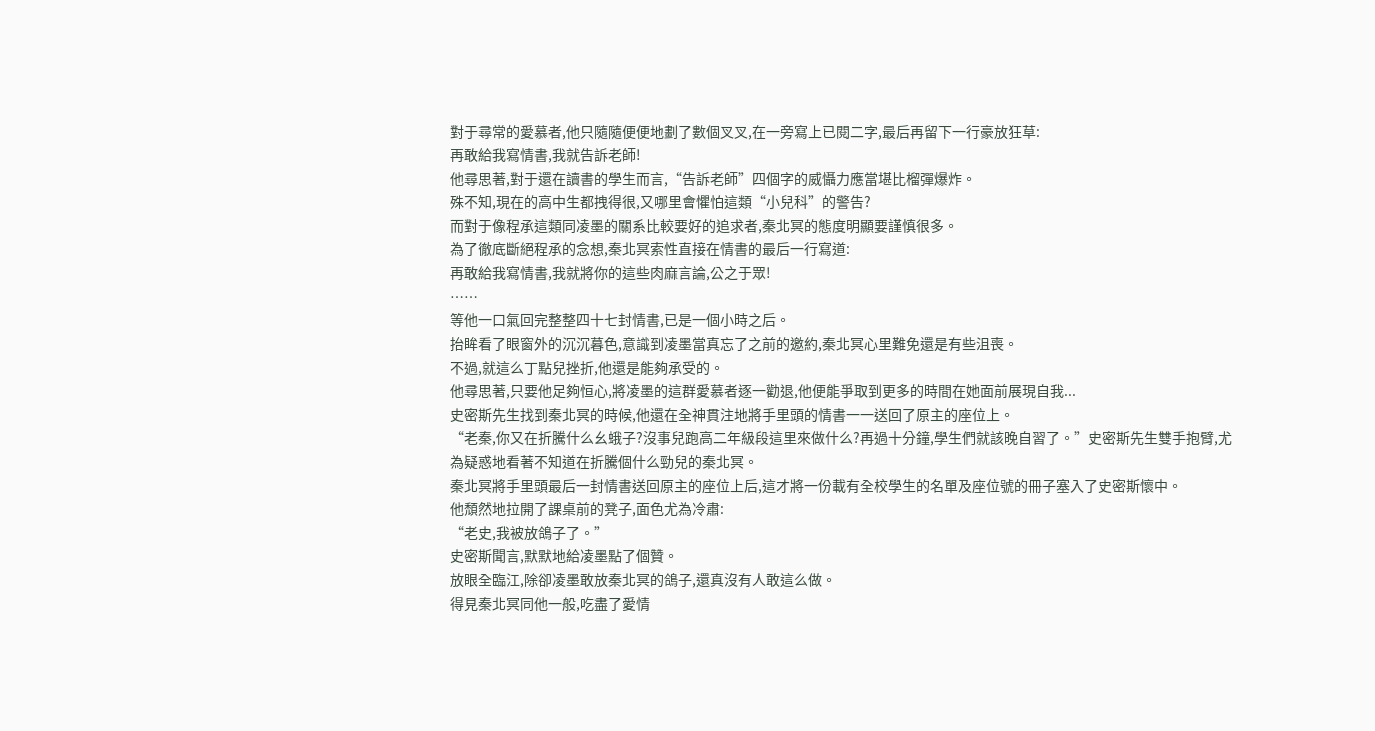對于尋常的愛慕者,他只隨隨便便地劃了數個叉叉,在一旁寫上已閱二字,最后再留下一行豪放狂草:
再敢給我寫情書,我就告訴老師!
他尋思著,對于還在讀書的學生而言,“告訴老師”四個字的威懾力應當堪比榴彈爆炸。
殊不知,現在的高中生都拽得很,又哪里會懼怕這類“小兒科”的警告?
而對于像程承這類同凌墨的關系比較要好的追求者,秦北冥的態度明顯要謹慎很多。
為了徹底斷絕程承的念想,秦北冥索性直接在情書的最后一行寫道:
再敢給我寫情書,我就將你的這些肉麻言論,公之于眾!
……
等他一口氣回完整整四十七封情書,已是一個小時之后。
抬眸看了眼窗外的沉沉暮色,意識到凌墨當真忘了之前的邀約,秦北冥心里難免還是有些沮喪。
不過,就這么丁點兒挫折,他還是能夠承受的。
他尋思著,只要他足夠恒心,將凌墨的這群愛慕者逐一勸退,他便能爭取到更多的時間在她面前展現自我...
史密斯先生找到秦北冥的時候,他還在全神貫注地將手里頭的情書一一送回了原主的座位上。
“老秦,你又在折騰什么幺蛾子?沒事兒跑高二年級段這里來做什么?再過十分鐘,學生們就該晚自習了。”史密斯先生雙手抱臂,尤為疑惑地看著不知道在折騰個什么勁兒的秦北冥。
秦北冥將手里頭最后一封情書送回原主的座位上后,這才將一份載有全校學生的名單及座位號的冊子塞入了史密斯懷中。
他頹然地拉開了課桌前的凳子,面色尤為冷肅:
“老史,我被放鴿子了。”
史密斯聞言,默默地給凌墨點了個贊。
放眼全臨江,除卻凌墨敢放秦北冥的鴿子,還真沒有人敢這么做。
得見秦北冥同他一般,吃盡了愛情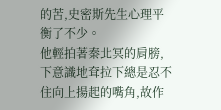的苦,史密斯先生心理平衡了不少。
他輕拍著秦北冥的肩膀,下意識地耷拉下總是忍不住向上揚起的嘴角,故作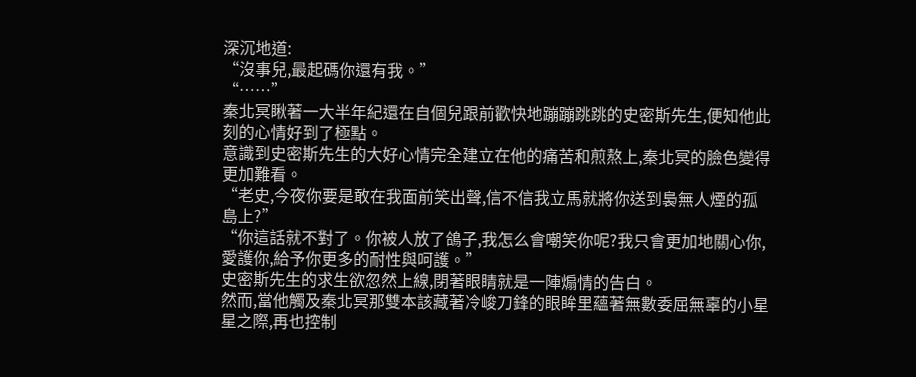深沉地道:
“沒事兒,最起碼你還有我。”
“……”
秦北冥瞅著一大半年紀還在自個兒跟前歡快地蹦蹦跳跳的史密斯先生,便知他此刻的心情好到了極點。
意識到史密斯先生的大好心情完全建立在他的痛苦和煎熬上,秦北冥的臉色變得更加難看。
“老史,今夜你要是敢在我面前笑出聲,信不信我立馬就將你送到裊無人煙的孤島上?”
“你這話就不對了。你被人放了鴿子,我怎么會嘲笑你呢?我只會更加地關心你,愛護你,給予你更多的耐性與呵護。”
史密斯先生的求生欲忽然上線,閉著眼睛就是一陣煽情的告白。
然而,當他觸及秦北冥那雙本該藏著冷峻刀鋒的眼眸里蘊著無數委屈無辜的小星星之際,再也控制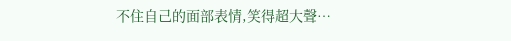不住自己的面部表情,笑得超大聲…